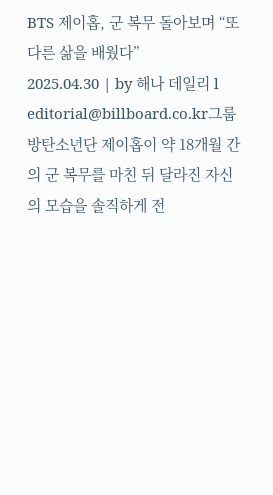BTS 제이홉, 군 복무 돌아보며 “또 다른 삶을 배웠다”
2025.04.30 | by 해나 데일리 l editorial@billboard.co.kr그룹 방탄소년단 제이홉이 약 18개월 간의 군 복무를 마친 뒤 달라진 자신의 모습을 솔직하게 전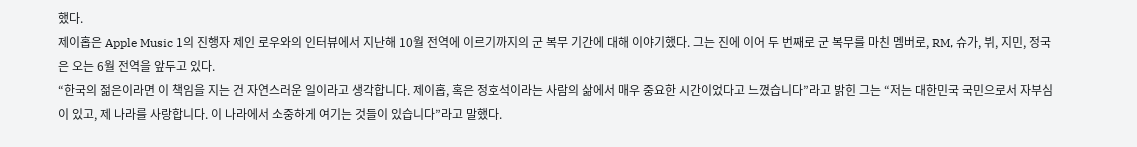했다.
제이홉은 Apple Music 1의 진행자 제인 로우와의 인터뷰에서 지난해 10월 전역에 이르기까지의 군 복무 기간에 대해 이야기했다. 그는 진에 이어 두 번째로 군 복무를 마친 멤버로, RM, 슈가, 뷔, 지민, 정국은 오는 6월 전역을 앞두고 있다.
“한국의 젊은이라면 이 책임을 지는 건 자연스러운 일이라고 생각합니다. 제이홉, 혹은 정호석이라는 사람의 삶에서 매우 중요한 시간이었다고 느꼈습니다”라고 밝힌 그는 “저는 대한민국 국민으로서 자부심이 있고, 제 나라를 사랑합니다. 이 나라에서 소중하게 여기는 것들이 있습니다”라고 말했다.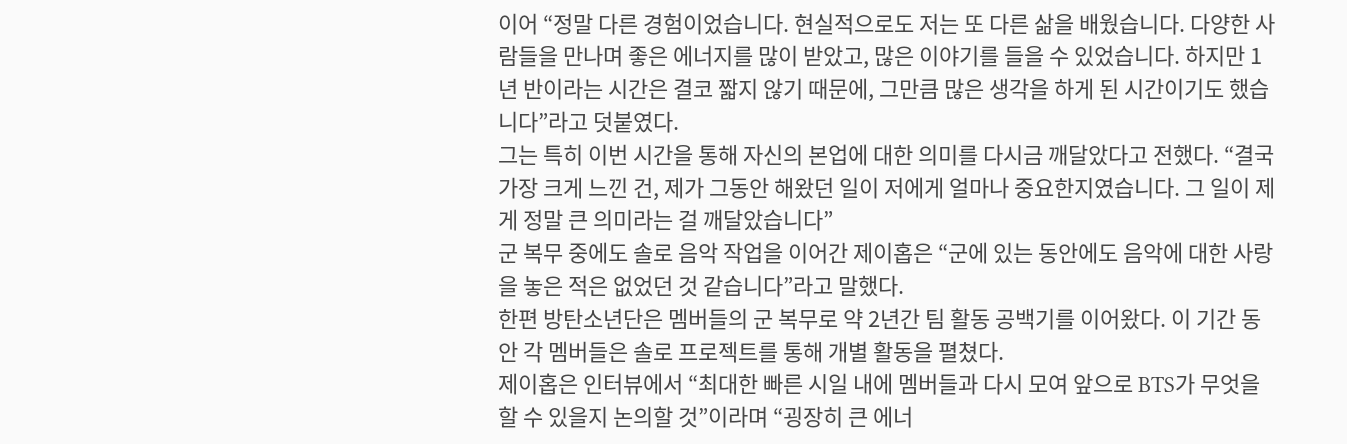이어 “정말 다른 경험이었습니다. 현실적으로도 저는 또 다른 삶을 배웠습니다. 다양한 사람들을 만나며 좋은 에너지를 많이 받았고, 많은 이야기를 들을 수 있었습니다. 하지만 1년 반이라는 시간은 결코 짧지 않기 때문에, 그만큼 많은 생각을 하게 된 시간이기도 했습니다”라고 덧붙였다.
그는 특히 이번 시간을 통해 자신의 본업에 대한 의미를 다시금 깨달았다고 전했다. “결국 가장 크게 느낀 건, 제가 그동안 해왔던 일이 저에게 얼마나 중요한지였습니다. 그 일이 제게 정말 큰 의미라는 걸 깨달았습니다”
군 복무 중에도 솔로 음악 작업을 이어간 제이홉은 “군에 있는 동안에도 음악에 대한 사랑을 놓은 적은 없었던 것 같습니다”라고 말했다.
한편 방탄소년단은 멤버들의 군 복무로 약 2년간 팀 활동 공백기를 이어왔다. 이 기간 동안 각 멤버들은 솔로 프로젝트를 통해 개별 활동을 펼쳤다.
제이홉은 인터뷰에서 “최대한 빠른 시일 내에 멤버들과 다시 모여 앞으로 BTS가 무엇을 할 수 있을지 논의할 것”이라며 “굉장히 큰 에너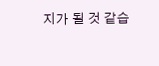지가 될 것 같습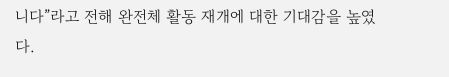니다”라고 전해 완전체 활동 재개에 대한 기대감을 높였다.